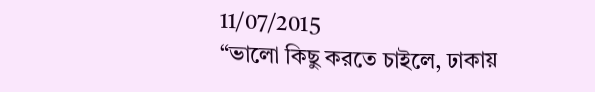11/07/2015
“ভালো কিছু করতে চাইলে, ঢাকায়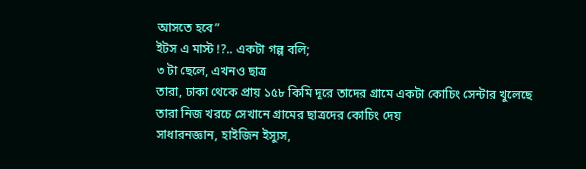আসতে হবে”
ইটস এ মাস্ট !?.. একটা গল্প বলি;
৩ টা ছেলে, এখনও ছাত্র
তারা, ঢাকা থেকে প্রায় ১৫৮ কিমি দূরে তাদের গ্রামে একটা কোচিং সেন্টার খুলেছে
তারা নিজ খরচে সেখানে গ্রামের ছাত্রদের কোচিং দেয়
সাধারনজ্ঞান, হাইজিন ইস্যুস,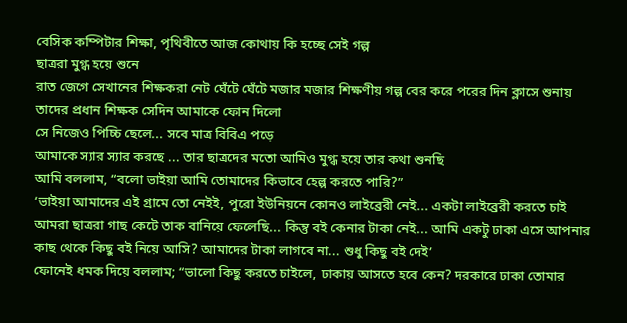বেসিক কম্পিটার শিক্ষা, পৃথিবীতে আজ কোথায় কি হচ্ছে সেই গল্প
ছাত্ররা মুগ্ধ হয়ে শুনে
রাত জেগে সেখানের শিক্ষকরা নেট ঘেঁটে ঘেঁটে মজার মজার শিক্ষণীয় গল্প বের করে পরের দিন ক্লাসে শুনায়
তাদের প্রধান শিক্ষক সেদিন আমাকে ফোন দিলো
সে নিজেও পিচ্চি ছেলে... সবে মাত্র বিবিএ পড়ে
আমাকে স্যার স্যার করছে ... তার ছাত্রদের মতো আমিও মুগ্ধ হয়ে তার কথা শুনছি
আমি বললাম, “বলো ভাইয়া আমি তোমাদের কিভাবে হেল্প করতে পারি?”
‘ভাইয়া আমাদের এই গ্রামে তো নেইই, পুরো ইউনিয়নে কোনও লাইব্রেরী নেই... একটা লাইব্রেরী করতে চাই
আমরা ছাত্ররা গাছ কেটে তাক বানিয়ে ফেলেছি... কিন্তু বই কেনার টাকা নেই... আমি একটু ঢাকা এসে আপনার কাছ থেকে কিছু বই নিয়ে আসি? আমাদের টাকা লাগবে না... শুধু কিছু বই দেই’
ফোনেই ধমক দিয়ে বললাম; “ভালো কিছু করতে চাইলে, ঢাকায় আসতে হবে কেন? দরকারে ঢাকা তোমার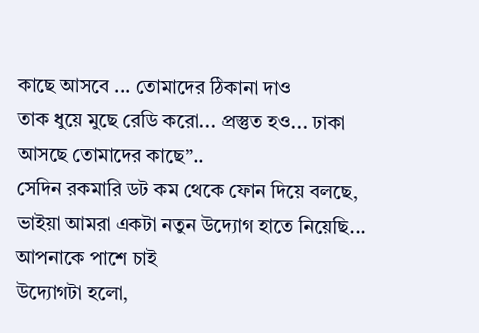কাছে আসবে ... তোমাদের ঠিকানা দাও
তাক ধুয়ে মুছে রেডি করো... প্রস্তুত হও... ঢাকা আসছে তোমাদের কাছে”..
সেদিন রকমারি ডট কম থেকে ফোন দিয়ে বলছে, ভাইয়া আমরা একটা নতুন উদ্যোগ হাতে নিয়েছি... আপনাকে পাশে চাই
উদ্যোগটা হলো,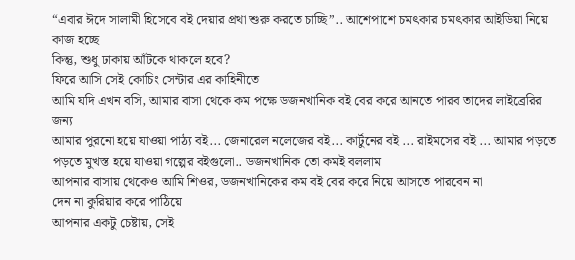“এবার ঈদে সালামী হিসেবে বই দেয়ার প্রথা শুরু করতে চাচ্ছি”.. আশেপাশে চমৎকার চমৎকার আইডিয়া নিয়ে কাজ হচ্ছে
কিন্তু, শুধু ঢাকায় আঁটকে থাকলে হবে?
ফিরে আসি সেই কোচিং সেন্টার এর কাহিনীতে
আমি যদি এখন বসি, আমার বাসা থেকে কম পক্ষে ডজনখানিক বই বের করে আনতে পারব তাদের লাইব্রেরির জন্য
আমার পুরনো হয়ে যাওয়া পাঠ্য বই... জেনারেল নলেজের বই... কার্টুনের বই ... রাইমসের বই ... আমার পড়তে পড়তে মুখস্ত হয়ে যাওয়া গল্পের বইগুলো.. ডজনখানিক তো কমই বললাম
আপনার বাসায় থেকেও আমি শিওর, ডজনখানিকের কম বই বের করে নিয়ে আসতে পারবেন না
দেন না কুরিয়ার করে পাঠিয়ে
আপনার একটু চেষ্টায়, সেই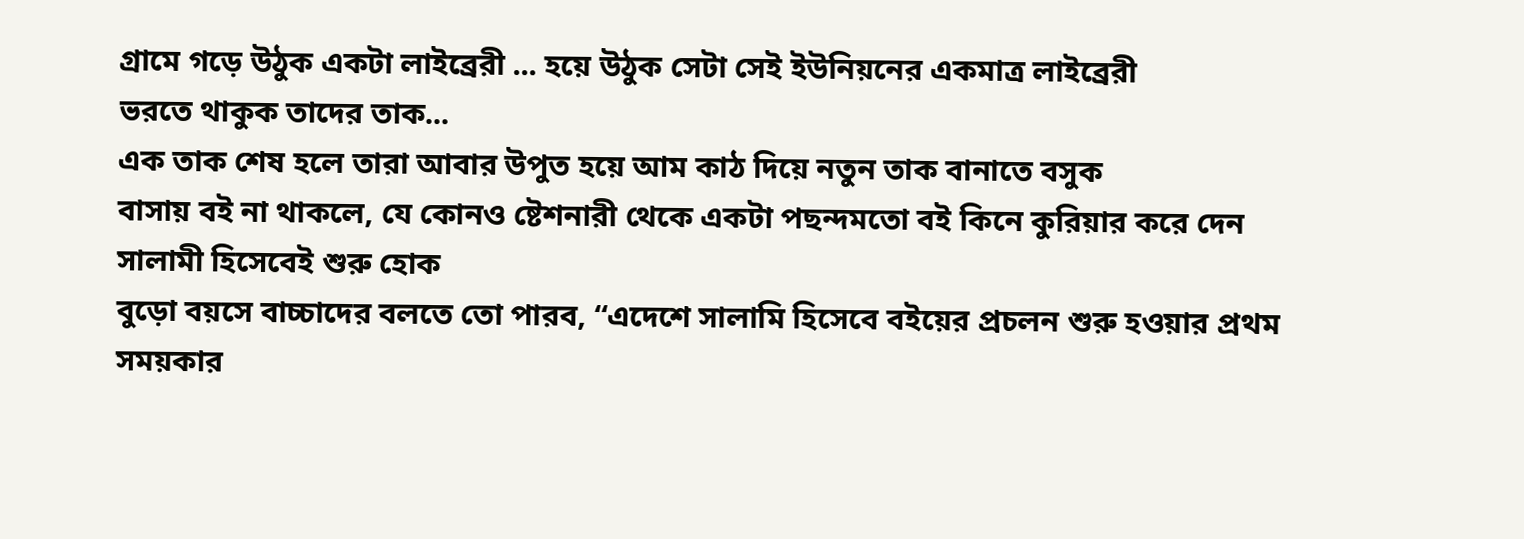গ্রামে গড়ে উঠুক একটা লাইব্রেরী ... হয়ে উঠুক সেটা সেই ইউনিয়নের একমাত্র লাইব্রেরী
ভরতে থাকুক তাদের তাক...
এক তাক শেষ হলে তারা আবার উপুত হয়ে আম কাঠ দিয়ে নতুন তাক বানাতে বসুক
বাসায় বই না থাকলে, যে কোনও ষ্টেশনারী থেকে একটা পছন্দমতো বই কিনে কুরিয়ার করে দেন
সালামী হিসেবেই শুরু হোক
বুড়ো বয়সে বাচ্চাদের বলতে তো পারব, “এদেশে সালামি হিসেবে বইয়ের প্রচলন শুরু হওয়ার প্রথম সময়কার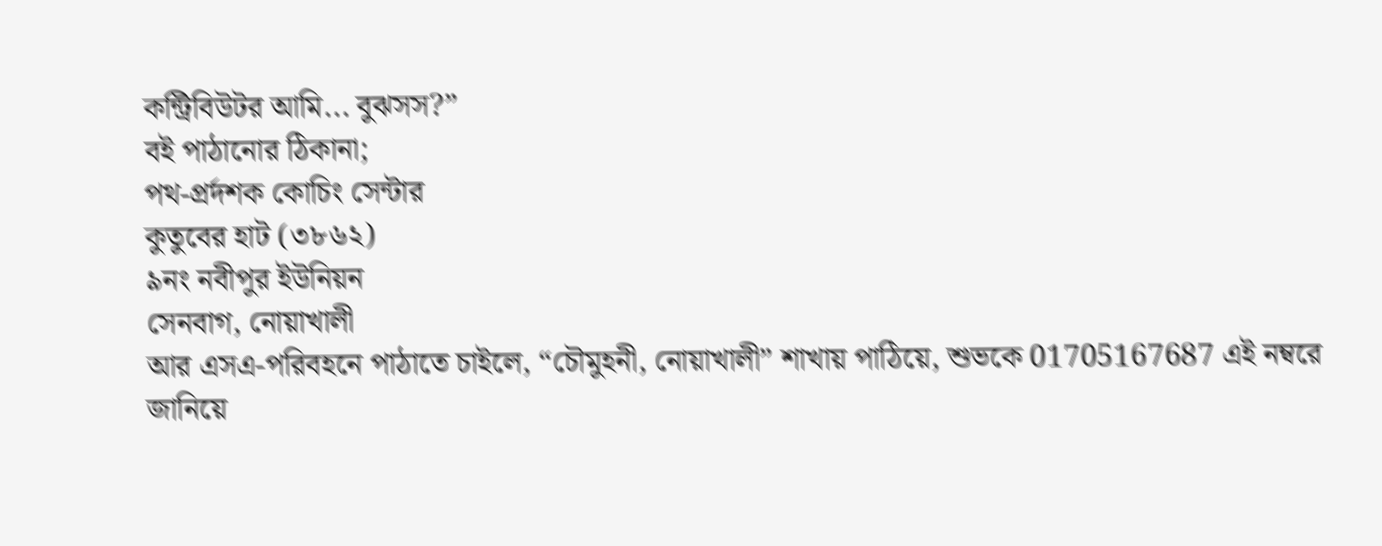কন্ট্রিবিউটর আমি... বুঝসস?”
বই পাঠানোর ঠিকানা;
পথ-প্রর্দশক কোচিং সেন্টার
কুতুবের হাট (৩৮৬২)
৯নং নবীপুর ইউনিয়ন
সেনবাগ, নোয়াখালী
আর এসএ-পরিবহনে পাঠাতে চাইলে, “চৌমুহনী, নোয়াখালী” শাখায় পাঠিয়ে, শুভকে 01705167687 এই নম্বরে জানিয়ে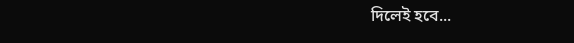দিলেই হবে...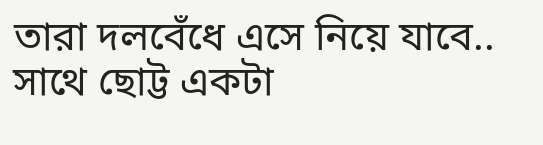তারা দলবেঁধে এসে নিয়ে যাবে.. সাথে ছোট্ট একটা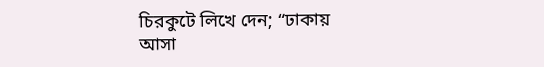চিরকুটে লিখে দেন; “ঢাকায় আসা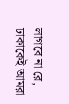লাগবে না রে, ঢাকাকেই আমরা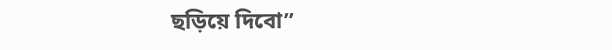ছড়িয়ে দিবো”